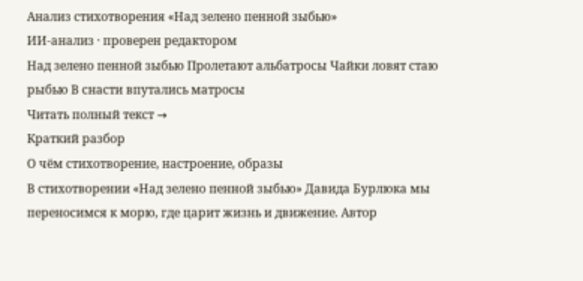Анализ стихотворения «Над зелено пенной зыбью»
ИИ-анализ · проверен редактором
Над зелено пенной зыбью Пролетают альбатросы Чайки ловят стаю рыбью В снасти впутались матросы
Читать полный текст →
Краткий разбор
О чём стихотворение, настроение, образы
В стихотворении «Над зелено пенной зыбью» Давида Бурлюка мы переносимся к морю, где царит жизнь и движение. Автор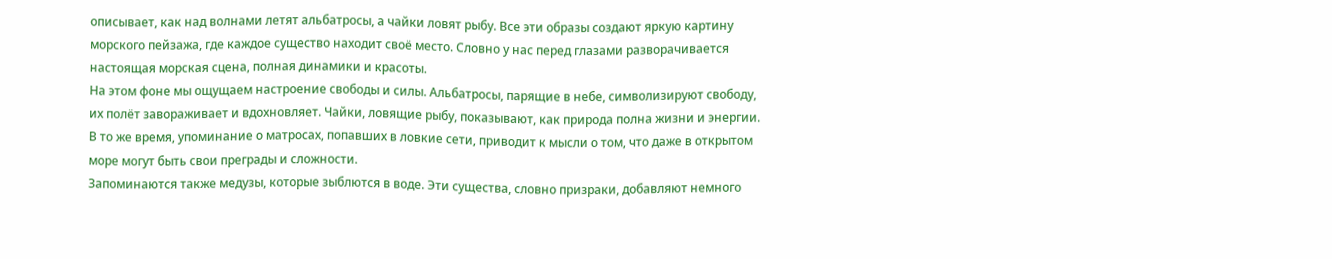описывает, как над волнами летят альбатросы, а чайки ловят рыбу. Все эти образы создают яркую картину морского пейзажа, где каждое существо находит своё место. Словно у нас перед глазами разворачивается настоящая морская сцена, полная динамики и красоты.
На этом фоне мы ощущаем настроение свободы и силы. Альбатросы, парящие в небе, символизируют свободу, их полёт завораживает и вдохновляет. Чайки, ловящие рыбу, показывают, как природа полна жизни и энергии. В то же время, упоминание о матросах, попавших в ловкие сети, приводит к мысли о том, что даже в открытом море могут быть свои преграды и сложности.
Запоминаются также медузы, которые зыблются в воде. Эти существа, словно призраки, добавляют немного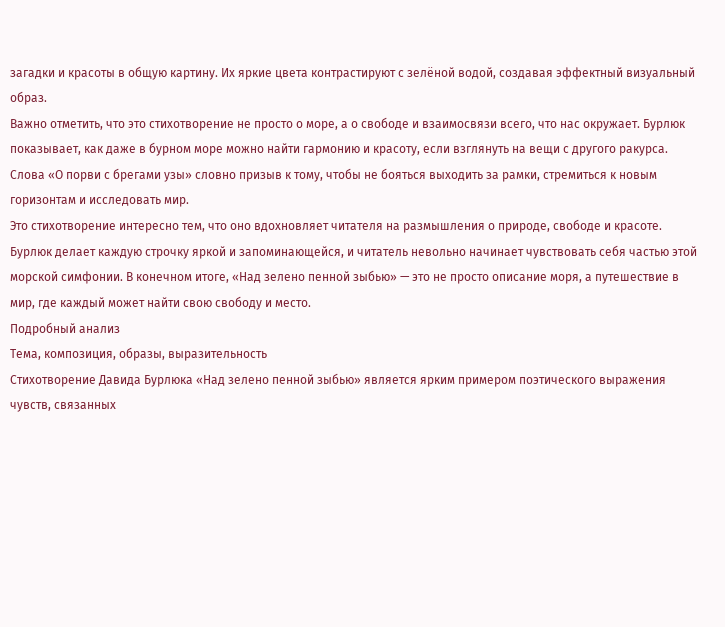загадки и красоты в общую картину. Их яркие цвета контрастируют с зелёной водой, создавая эффектный визуальный образ.
Важно отметить, что это стихотворение не просто о море, а о свободе и взаимосвязи всего, что нас окружает. Бурлюк показывает, как даже в бурном море можно найти гармонию и красоту, если взглянуть на вещи с другого ракурса. Слова «О порви с брегами узы» словно призыв к тому, чтобы не бояться выходить за рамки, стремиться к новым горизонтам и исследовать мир.
Это стихотворение интересно тем, что оно вдохновляет читателя на размышления о природе, свободе и красоте. Бурлюк делает каждую строчку яркой и запоминающейся, и читатель невольно начинает чувствовать себя частью этой морской симфонии. В конечном итоге, «Над зелено пенной зыбью» — это не просто описание моря, а путешествие в мир, где каждый может найти свою свободу и место.
Подробный анализ
Тема, композиция, образы, выразительность
Стихотворение Давида Бурлюка «Над зелено пенной зыбью» является ярким примером поэтического выражения чувств, связанных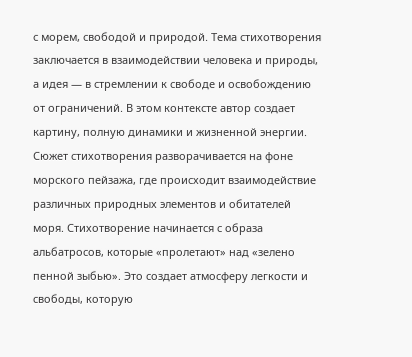с морем, свободой и природой. Тема стихотворения заключается в взаимодействии человека и природы, а идея — в стремлении к свободе и освобождению от ограничений. В этом контексте автор создает картину, полную динамики и жизненной энергии.
Сюжет стихотворения разворачивается на фоне морского пейзажа, где происходит взаимодействие различных природных элементов и обитателей моря. Стихотворение начинается с образа альбатросов, которые «пролетают» над «зелено пенной зыбью». Это создает атмосферу легкости и свободы, которую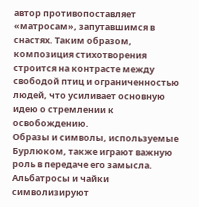автор противопоставляет «матросам», запутавшимся в снастях. Таким образом, композиция стихотворения строится на контрасте между свободой птиц и ограниченностью людей, что усиливает основную идею о стремлении к освобождению.
Образы и символы, используемые Бурлюком, также играют важную роль в передаче его замысла. Альбатросы и чайки символизируют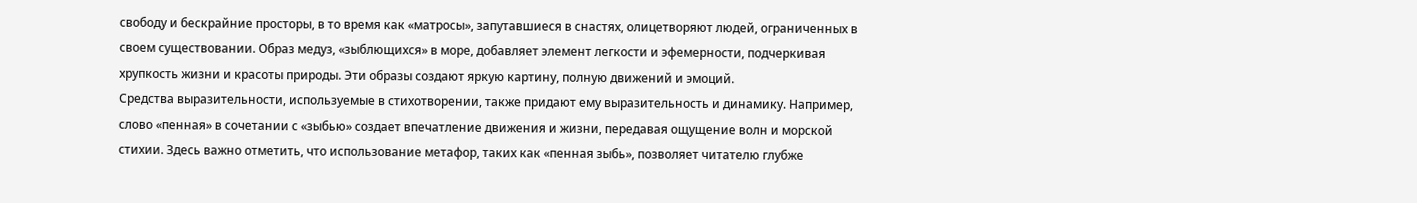свободу и бескрайние просторы, в то время как «матросы», запутавшиеся в снастях, олицетворяют людей, ограниченных в своем существовании. Образ медуз, «зыблющихся» в море, добавляет элемент легкости и эфемерности, подчеркивая хрупкость жизни и красоты природы. Эти образы создают яркую картину, полную движений и эмоций.
Средства выразительности, используемые в стихотворении, также придают ему выразительность и динамику. Например, слово «пенная» в сочетании с «зыбью» создает впечатление движения и жизни, передавая ощущение волн и морской стихии. Здесь важно отметить, что использование метафор, таких как «пенная зыбь», позволяет читателю глубже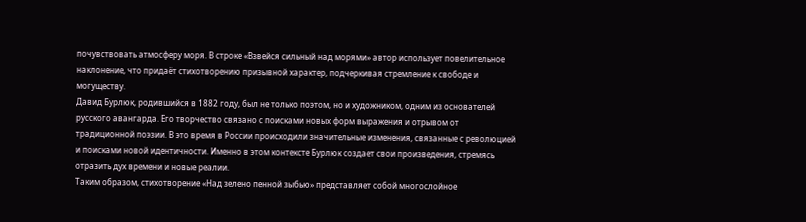почувствовать атмосферу моря. В строке «Взвейся сильный над морями» автор использует повелительное наклонение, что придаёт стихотворению призывной характер, подчеркивая стремление к свободе и могуществу.
Давид Бурлюк, родившийся в 1882 году, был не только поэтом, но и художником, одним из основателей русского авангарда. Его творчество связано с поисками новых форм выражения и отрывом от традиционной поэзии. В это время в России происходили значительные изменения, связанные с революцией и поисками новой идентичности. Именно в этом контексте Бурлюк создает свои произведения, стремясь отразить дух времени и новые реалии.
Таким образом, стихотворение «Над зелено пенной зыбью» представляет собой многослойное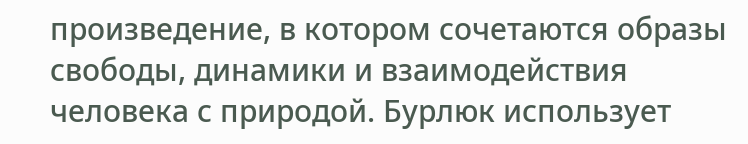произведение, в котором сочетаются образы свободы, динамики и взаимодействия человека с природой. Бурлюк использует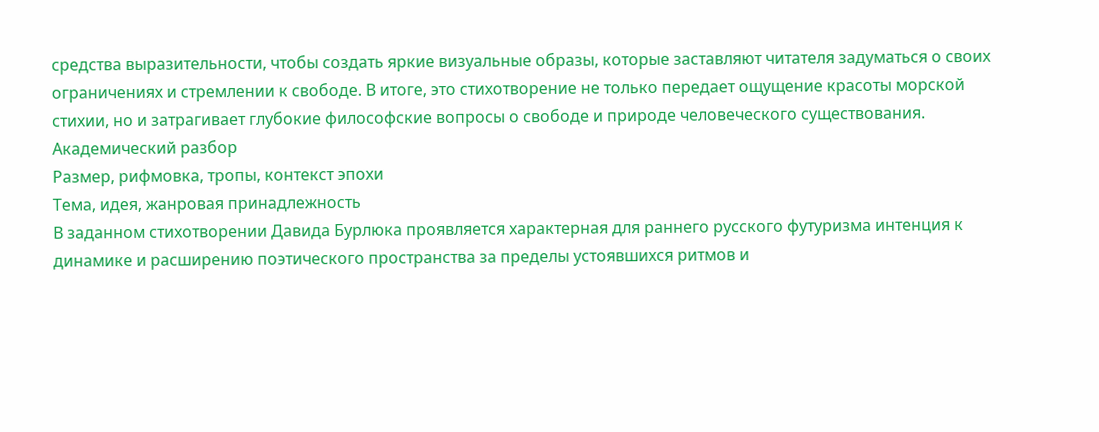средства выразительности, чтобы создать яркие визуальные образы, которые заставляют читателя задуматься о своих ограничениях и стремлении к свободе. В итоге, это стихотворение не только передает ощущение красоты морской стихии, но и затрагивает глубокие философские вопросы о свободе и природе человеческого существования.
Академический разбор
Размер, рифмовка, тропы, контекст эпохи
Тема, идея, жанровая принадлежность
В заданном стихотворении Давида Бурлюка проявляется характерная для раннего русского футуризма интенция к динамике и расширению поэтического пространства за пределы устоявшихся ритмов и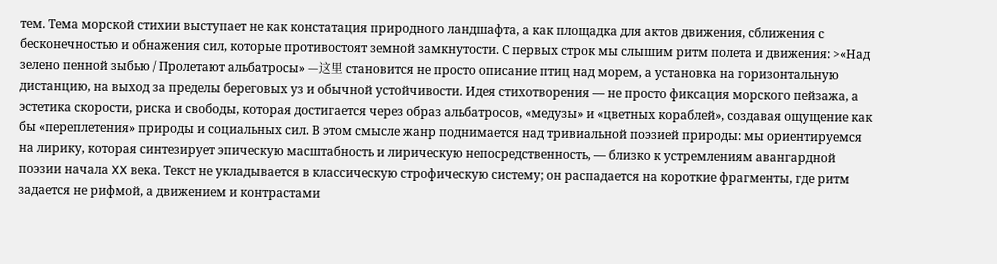тем. Тема морской стихии выступает не как констатация природного ландшафта, а как площадка для актов движения, сближения с бесконечностью и обнажения сил, которые противостоят земной замкнутости. С первых строк мы слышим ритм полета и движения: >«Над зелено пенной зыбью / Пролетают альбатросы» —这里 становится не просто описание птиц над морем, а установка на горизонтальную дистанцию, на выход за пределы береговых уз и обычной устойчивости. Идея стихотворения — не просто фиксация морского пейзажа, а эстетика скорости, риска и свободы, которая достигается через образ альбатросов, «медузы» и «цветных кораблей», создавая ощущение как бы «переплетения» природы и социальных сил. В этом смысле жанр поднимается над тривиальной поэзией природы: мы ориентируемся на лирику, которая синтезирует эпическую масштабность и лирическую непосредственность, — близко к устремлениям авангардной поэзии начала XX века. Текст не укладывается в классическую строфическую систему; он распадается на короткие фрагменты, где ритм задается не рифмой, а движением и контрастами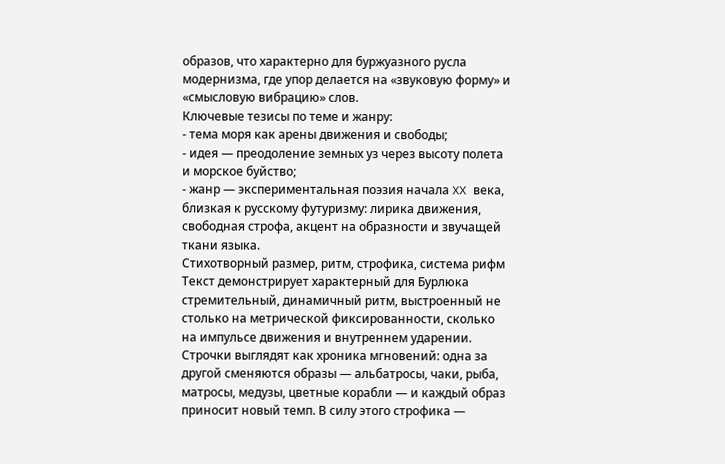образов, что характерно для буржуазного русла модернизма, где упор делается на «звуковую форму» и «смысловую вибрацию» слов.
Ключевые тезисы по теме и жанру:
- тема моря как арены движения и свободы;
- идея — преодоление земных уз через высоту полета и морское буйство;
- жанр — экспериментальная поэзия начала XX века, близкая к русскому футуризму: лирика движения, свободная строфа, акцент на образности и звучащей ткани языка.
Стихотворный размер, ритм, строфика, система рифм
Текст демонстрирует характерный для Бурлюка стремительный, динамичный ритм, выстроенный не столько на метрической фиксированности, сколько на импульсе движения и внутреннем ударении. Строчки выглядят как хроника мгновений: одна за другой сменяются образы — альбатросы, чаки, рыба, матросы, медузы, цветные корабли — и каждый образ приносит новый темп. В силу этого строфика —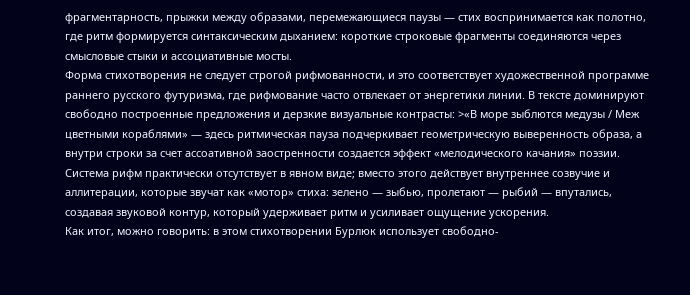фрагментарность, прыжки между образами, перемежающиеся паузы — стих воспринимается как полотно, где ритм формируется синтаксическим дыханием: короткие строковые фрагменты соединяются через смысловые стыки и ассоциативные мосты.
Форма стихотворения не следует строгой рифмованности, и это соответствует художественной программе раннего русского футуризма, где рифмование часто отвлекает от энергетики линии. В тексте доминируют свободно построенные предложения и дерзкие визуальные контрасты: >«В море зыблются медузы / Меж цветными кораблями» — здесь ритмическая пауза подчеркивает геометрическую выверенность образа, а внутри строки за счет ассоативной заостренности создается эффект «мелодического качания» поэзии. Система рифм практически отсутствует в явном виде; вместо этого действует внутреннее созвучие и аллитерации, которые звучат как «мотор» стиха: зелено — зыбью, пролетают — рыбий — впутались, создавая звуковой контур, который удерживает ритм и усиливает ощущение ускорения.
Как итог, можно говорить: в этом стихотворении Бурлюк использует свободно-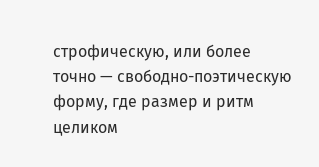строфическую, или более точно — свободно-поэтическую форму, где размер и ритм целиком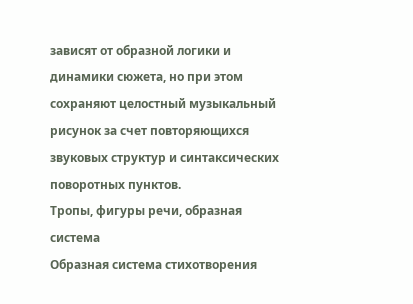зависят от образной логики и динамики сюжета, но при этом сохраняют целостный музыкальный рисунок за счет повторяющихся звуковых структур и синтаксических поворотных пунктов.
Тропы, фигуры речи, образная система
Образная система стихотворения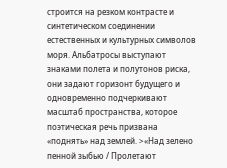строится на резком контрасте и синтетическом соединении естественных и культурных символов моря. Альбатросы выступают знаками полета и полутонов риска, они задают горизонт будущего и одновременно подчеркивают масштаб пространства, которое поэтическая речь призвана «поднять» над землей. >«Над зелено пенной зыбью / Пролетают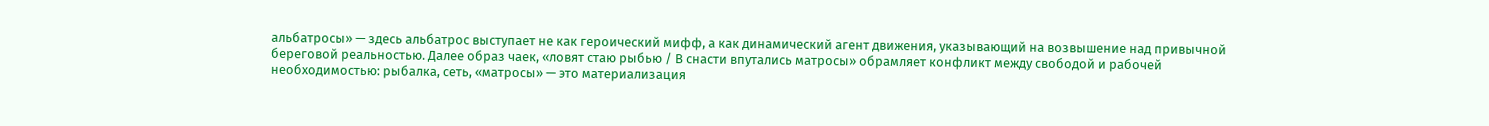альбатросы» — здесь альбатрос выступает не как героический мифф, а как динамический агент движения, указывающий на возвышение над привычной береговой реальностью. Далее образ чаек, «ловят стаю рыбью / В снасти впутались матросы» обрамляет конфликт между свободой и рабочей необходимостью: рыбалка, сеть, «матросы» — это материализация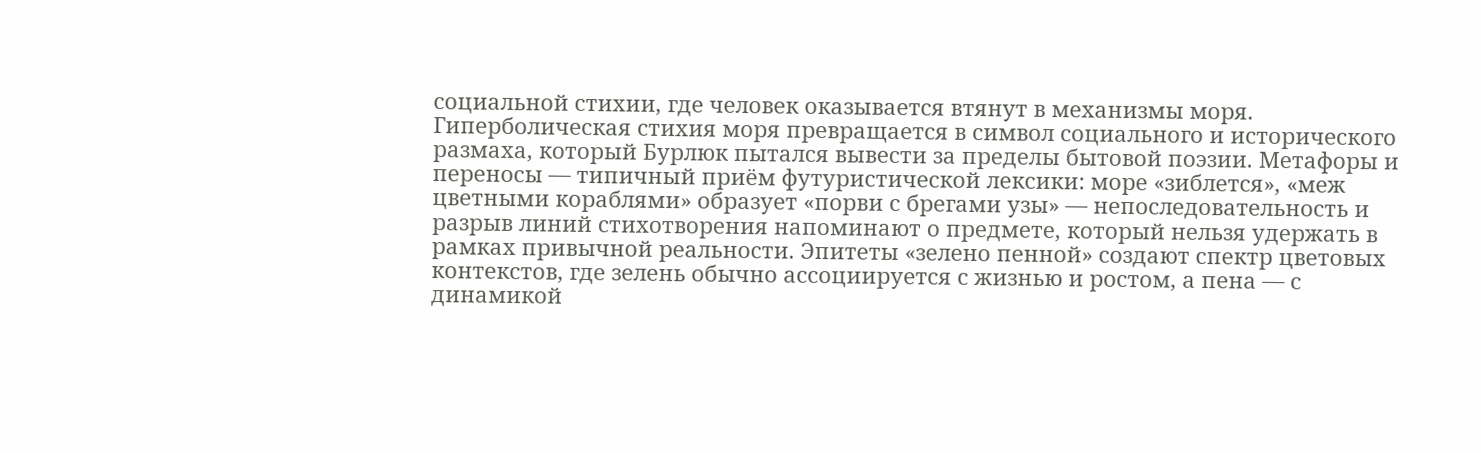социальной стихии, где человек оказывается втянут в механизмы моря.
Гиперболическая стихия моря превращается в символ социального и исторического размаха, который Бурлюк пытался вывести за пределы бытовой поэзии. Метафоры и переносы — типичный приём футуристической лексики: море «зиблется», «меж цветными кораблями» образует «порви с брегами узы» — непоследовательность и разрыв линий стихотворения напоминают о предмете, который нельзя удержать в рамках привычной реальности. Эпитеты «зелено пенной» создают спектр цветовых контекстов, где зелень обычно ассоциируется с жизнью и ростом, а пена — с динамикой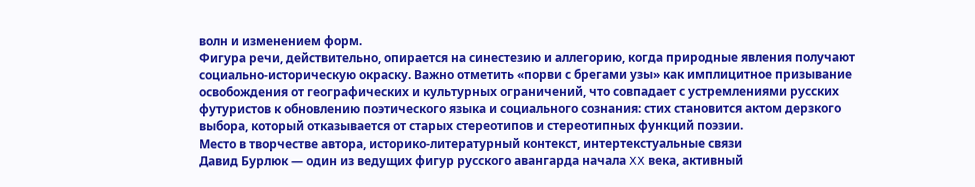волн и изменением форм.
Фигура речи, действительно, опирается на синестезию и аллегорию, когда природные явления получают социально-историческую окраску. Важно отметить «порви с брегами узы» как имплицитное призывание освобождения от географических и культурных ограничений, что совпадает с устремлениями русских футуристов к обновлению поэтического языка и социального сознания: стих становится актом дерзкого выбора, который отказывается от старых стереотипов и стереотипных функций поэзии.
Место в творчестве автора, историко-литературный контекст, интертекстуальные связи
Давид Бурлюк — один из ведущих фигур русского авангарда начала XX века, активный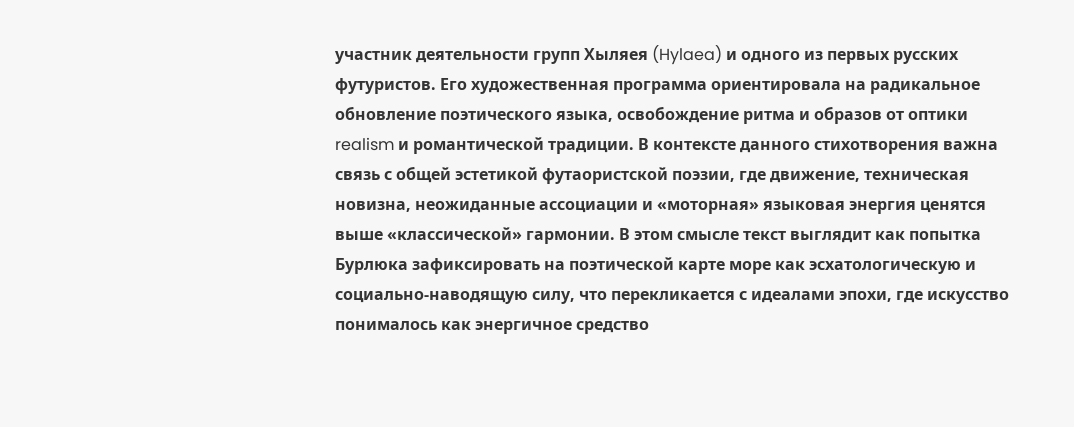участник деятельности групп Хыляея (Hylaea) и одного из первых русских футуристов. Его художественная программа ориентировала на радикальное обновление поэтического языка, освобождение ритма и образов от оптики realism и романтической традиции. В контексте данного стихотворения важна связь с общей эстетикой футаористской поэзии, где движение, техническая новизна, неожиданные ассоциации и «моторная» языковая энергия ценятся выше «классической» гармонии. В этом смысле текст выглядит как попытка Бурлюка зафиксировать на поэтической карте море как эсхатологическую и социально-наводящую силу, что перекликается с идеалами эпохи, где искусство понималось как энергичное средство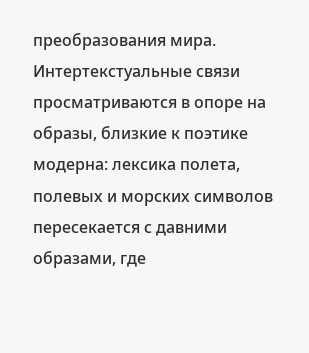преобразования мира.
Интертекстуальные связи просматриваются в опоре на образы, близкие к поэтике модерна: лексика полета, полевых и морских символов пересекается с давними образами, где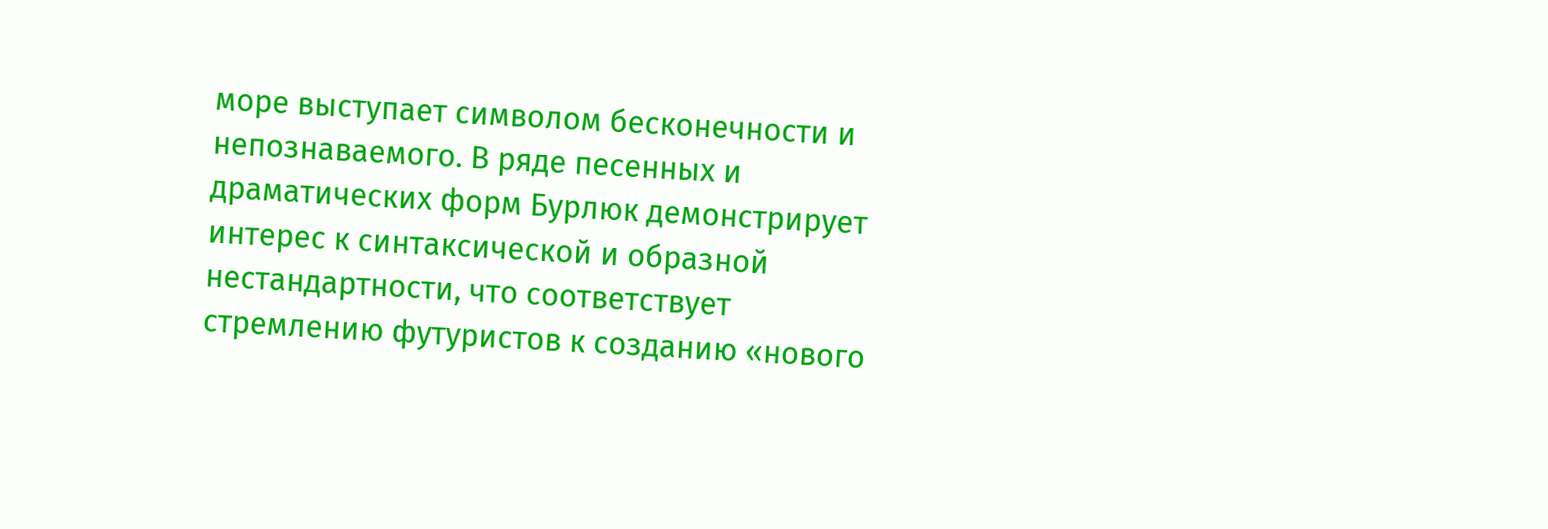море выступает символом бесконечности и непознаваемого. В ряде песенных и драматических форм Бурлюк демонстрирует интерес к синтаксической и образной нестандартности, что соответствует стремлению футуристов к созданию «нового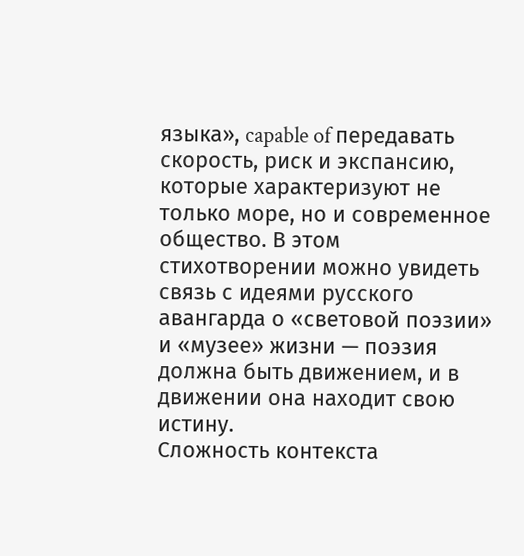языка», capable of передавать скорость, риск и экспансию, которые характеризуют не только море, но и современное общество. В этом стихотворении можно увидеть связь с идеями русского авангарда о «световой поэзии» и «музее» жизни — поэзия должна быть движением, и в движении она находит свою истину.
Сложность контекста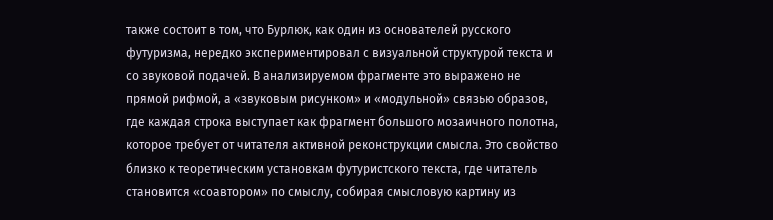также состоит в том, что Бурлюк, как один из основателей русского футуризма, нередко экспериментировал с визуальной структурой текста и со звуковой подачей. В анализируемом фрагменте это выражено не прямой рифмой, а «звуковым рисунком» и «модульной» связью образов, где каждая строка выступает как фрагмент большого мозаичного полотна, которое требует от читателя активной реконструкции смысла. Это свойство близко к теоретическим установкам футуристского текста, где читатель становится «соавтором» по смыслу, собирая смысловую картину из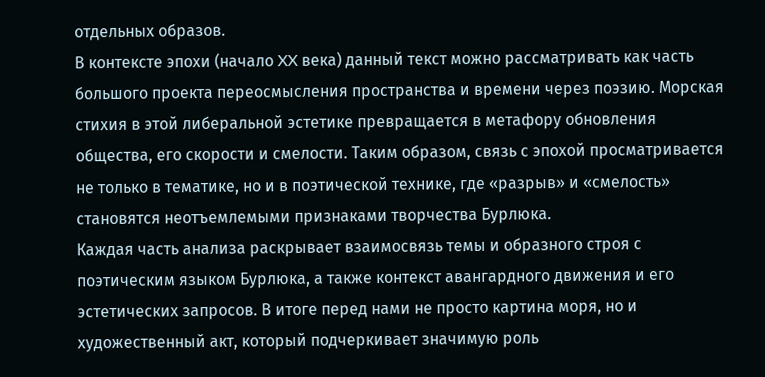отдельных образов.
В контексте эпохи (начало XX века) данный текст можно рассматривать как часть большого проекта переосмысления пространства и времени через поэзию. Морская стихия в этой либеральной эстетике превращается в метафору обновления общества, его скорости и смелости. Таким образом, связь с эпохой просматривается не только в тематике, но и в поэтической технике, где «разрыв» и «смелость» становятся неотъемлемыми признаками творчества Бурлюка.
Каждая часть анализа раскрывает взаимосвязь темы и образного строя с поэтическим языком Бурлюка, а также контекст авангардного движения и его эстетических запросов. В итоге перед нами не просто картина моря, но и художественный акт, который подчеркивает значимую роль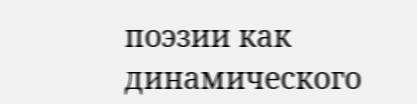поэзии как динамического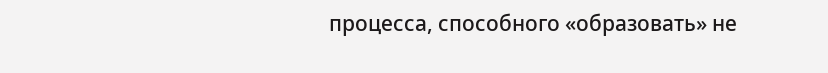процесса, способного «образовать» не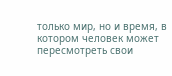только мир, но и время, в котором человек может пересмотреть свои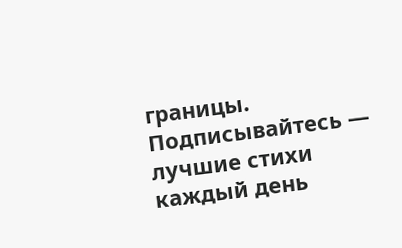границы.
Подписывайтесь — лучшие стихи каждый день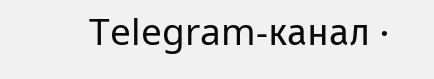Telegram-канал ·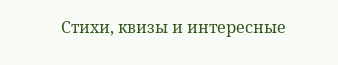Стихи, квизы и интересные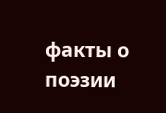факты о поэзии